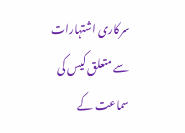سرکاری اشتہارات سے متعلق کیس کی سماعت کے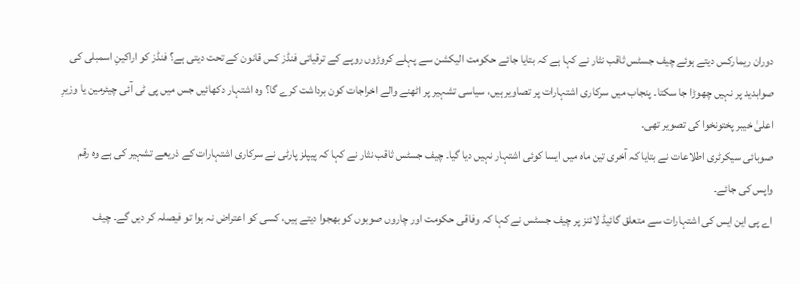دوران ریمارکس دیتے ہوئے چیف جسٹس ثاقب نثار نے کہا ہے کہ بتایا جائے حکومت الیکشن سے پہلے کروڑوں روپے کے ترقیاتی فنڈز کس قانون کے تحت دیتی ہے؟ فنڈز کو اراکینِ اسمبلی کی صوابدید پر نہیں چھوڑا جا سکتا۔ پنجاب میں سرکاری اشتہارات پر تصاویر ہیں، سیاسی تشہیر پر اٹھنے والے اخراجات کون برداشت کرے گا؟ وہ اشتہار دکھائیں جس میں پی ٹی آئی چیئرمین یا وزیرِ اعلیٰ خیبر پختونخوا کی تصویر تھی۔
صوبائی سیکرٹری اطلاعات نے بتایا کہ آخری تین ماہ میں ایسا کوئی اشتہار نہیں دیا گیا۔ چیف جسٹس ثاقب نثار نے کہا کہ پیپلز پارٹی نے سرکاری اشتہارات کے ذریعے تشہیر کی ہے وہ رقم واپس کی جائے۔
اے پی این ایس کی اشتہارات سے متعلق گائیڈ لائنز پر چیف جسٹس نے کہا کہ وفاقی حکومت اور چاروں صوبوں کو بھجوا دیتے ہیں، کسی کو اعتراض نہ ہوا تو فیصلہ کر دیں گے۔ چیف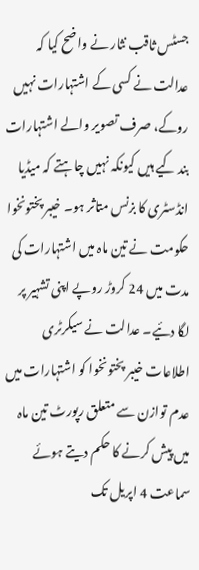جسٹس ثاقب نثار نے واضح کیا کہ عدالت نے کسی کے اشتہارات نہیں روکے، صرف تصویر والے اشتہارات بند کیے ہیں کیونکہ نہیں چاہتے کہ میڈیا انڈسٹری کا بزنس متاثر ہو۔ خیبر پختونخوا حکومت نے تین ماہ میں اشتہارات کی مدت میں 24 کروڑ روپے اپنی تشہیر پر لگا دئیے۔ عدالت نے سیکرٹری اطلاعات خیبر پختونخوا کو اشتہارات میں عدم توازن سے متعلق رپورٹ تین ماہ میں پیش کرنے کا حکم دیتے ہوئے سماعت 4 اپریل تک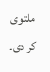ملتوی کر دی۔